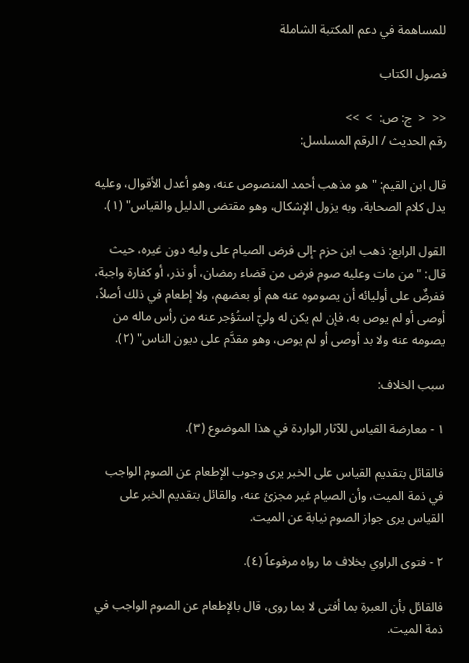للمساهمة في دعم المكتبة الشاملة

فصول الكتاب

<<  <  ج: ص:  >  >>
رقم الحديث / الرقم المسلسل:

قال ابن القيم: "هو مذهب أحمد المنصوص عنه، وهو أعدل الأقوال، وعليه يدل كلام الصحابة، وبه يزول الإشكال، وهو مقتضى الدليل والقياس" (١).

القول الرابع: ذهب ابن حزم -إلى فرض الصيام على وليه دون غيره، حيث قال: "من مات وعليه صوم فرض من قضاء رمضان، أو نذر، أو كفارة واجبة، ففرضٌ على أوليائه أن يصوموه عنه هم أو بعضهم، ولا إطعام في ذلك أصلاً، أوصى أو لم يوص به، فإن لم يكن له وليّ استُؤجر عنه من رأس ماله من يصومه عنه ولا بد أوصى أو لم يوص، وهو مقدَّم على ديون الناس" (٢).

سبب الخلاف:

١ - معارضة القياس للآثار الواردة في هذا الموضوع (٣).

فالقائل بتقديم القياس على الخبر يرى وجوب الإطعام عن الصوم الواجب في ذمة الميت، وأن الصيام غير مجزئ عنه، والقائل بتقديم الخبر على القياس يرى جواز الصوم نيابة عن الميت.

٢ - فتوى الراوي بخلاف ما رواه مرفوعاً (٤).

فالقائل بأن العبرة بما أفتى لا بما روى، قال بالإطعام عن الصوم الواجب في ذمة الميت.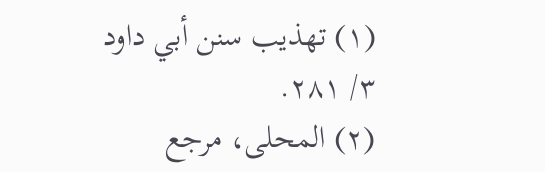(١) تهذيب سنن أبي داود ٣/ ٢٨١.
(٢) المحلى، مرجع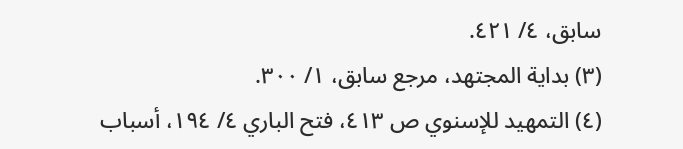سابق، ٤/ ٤٢١.
(٣) بداية المجتهد، مرجع سابق، ١/ ٣٠٠.
(٤) التمهيد للإسنوي ص ٤١٣، فتح الباري ٤/ ١٩٤، أسباب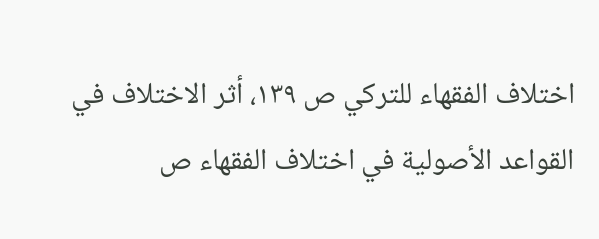اختلاف الفقهاء للتركي ص ١٣٩، أثر الاختلاف في القواعد الأصولية في اختلاف الفقهاء ص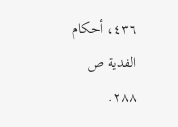٤٣٦، أحكام الفدية ص ٢٨٨.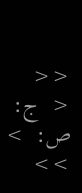<<  <  ج: ص:  >  >>